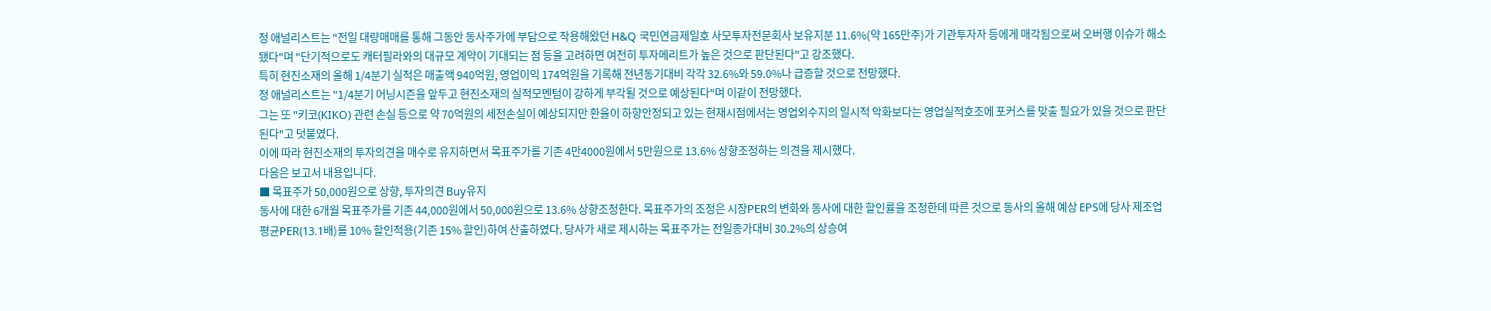정 애널리스트는 "전일 대량매매를 통해 그동안 동사주가에 부담으로 작용해왔던 H&Q 국민연금제일호 사모투자전문회사 보유지분 11.6%(약 165만주)가 기관투자자 등에게 매각됨으로써 오버행 이슈가 해소됐다"며 "단기적으로도 캐터필라와의 대규모 계약이 기대되는 점 등을 고려하면 여전히 투자메리트가 높은 것으로 판단된다"고 강조했다.
특히 현진소재의 올해 1/4분기 실적은 매출액 940억원, 영업이익 174억원을 기록해 전년동기대비 각각 32.6%와 59.0%나 급증할 것으로 전망했다.
정 애널리스트는 "1/4분기 어닝시즌을 앞두고 현진소재의 실적모멘텀이 강하게 부각될 것으로 예상된다"며 이같이 전망했다.
그는 또 "키코(KIKO) 관련 손실 등으로 약 70억원의 세전손실이 예상되지만 환율이 하향안정되고 있는 현재시점에서는 영업외수지의 일시적 악화보다는 영업실적호조에 포커스를 맞출 필요가 있을 것으로 판단된다"고 덧붙였다.
이에 따라 현진소재의 투자의견을 매수로 유지하면서 목표주가를 기존 4만4000원에서 5만원으로 13.6% 상향조정하는 의견을 제시했다.
다음은 보고서 내용입니다.
■ 목표주가 50,000원으로 상향, 투자의견 Buy유지
동사에 대한 6개월 목표주가를 기존 44,000원에서 50,000원으로 13.6% 상향조정한다. 목표주가의 조정은 시장PER의 변화와 동사에 대한 할인률을 조정한데 따른 것으로 동사의 올해 예상 EPS에 당사 제조업 평균PER(13.1배)를 10% 할인적용(기존 15% 할인)하여 산출하였다. 당사가 새로 제시하는 목표주가는 전일종가대비 30.2%의 상승여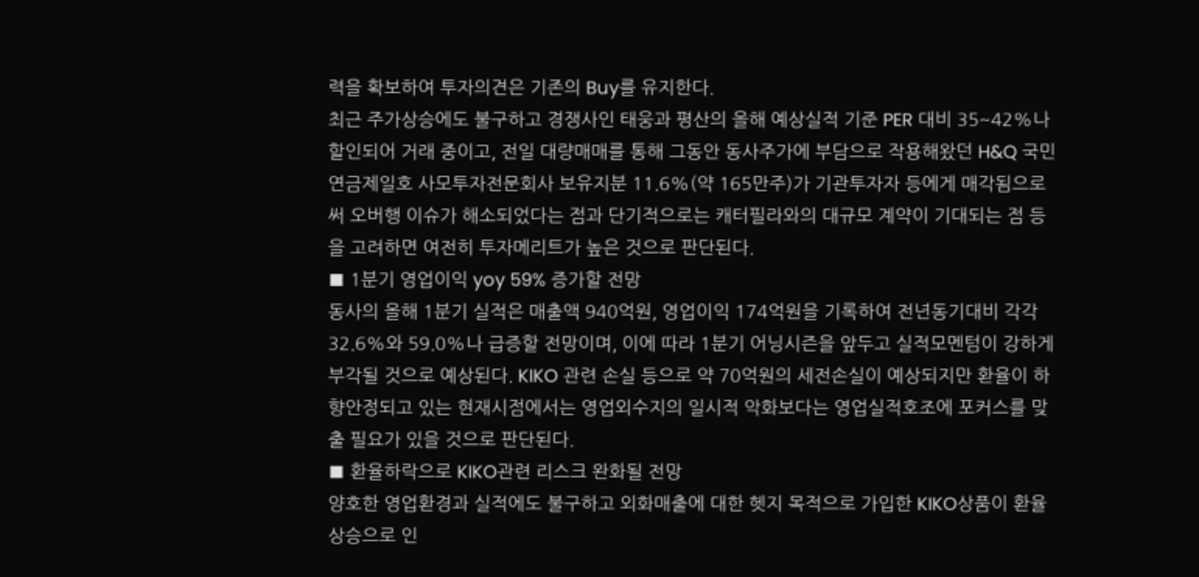력을 확보하여 투자의견은 기존의 Buy를 유지한다.
최근 주가상승에도 불구하고 경쟁사인 태웅과 평산의 올해 예상실적 기준 PER 대비 35~42%나 할인되어 거래 중이고, 전일 대량매매를 통해 그동안 동사주가에 부담으로 작용해왔던 H&Q 국민연금제일호 사모투자전문회사 보유지분 11.6%(약 165만주)가 기관투자자 등에게 매각됨으로써 오버행 이슈가 해소되었다는 점과 단기적으로는 캐터필라와의 대규모 계약이 기대되는 점 등을 고려하면 여전히 투자메리트가 높은 것으로 판단된다.
■ 1분기 영업이익 yoy 59% 증가할 전망
동사의 올해 1분기 실적은 매출액 940억원, 영업이익 174억원을 기록하여 전년동기대비 각각 32.6%와 59.0%나 급증할 전망이며, 이에 따라 1분기 어닝시즌을 앞두고 실적모멘텀이 강하게 부각될 것으로 예상된다. KIKO 관련 손실 등으로 약 70억원의 세전손실이 예상되지만 환율이 하향안정되고 있는 현재시점에서는 영업외수지의 일시적 악화보다는 영업실적호조에 포커스를 맞출 필요가 있을 것으로 판단된다.
■ 환율하락으로 KIKO관련 리스크 완화될 전망
양호한 영업환경과 실적에도 불구하고 외화매출에 대한 헷지 목적으로 가입한 KIKO상품이 환율상승으로 인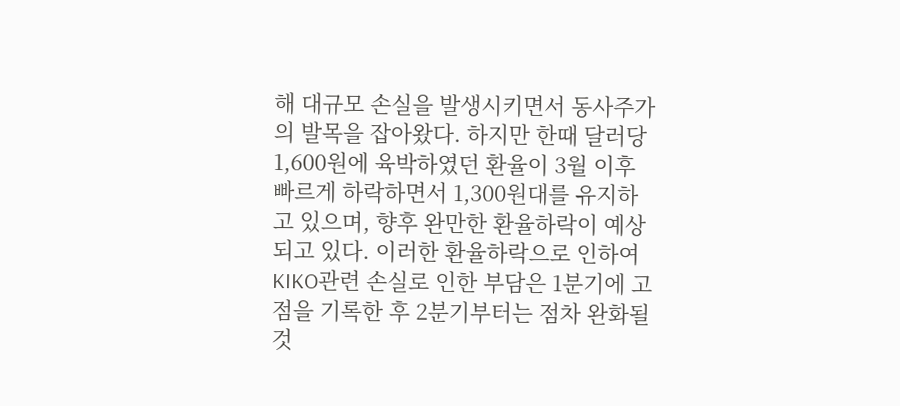해 대규모 손실을 발생시키면서 동사주가의 발목을 잡아왔다. 하지만 한때 달러당 1,600원에 육박하였던 환율이 3월 이후 빠르게 하락하면서 1,300원대를 유지하고 있으며, 향후 완만한 환율하락이 예상되고 있다. 이러한 환율하락으로 인하여 KIKO관련 손실로 인한 부담은 1분기에 고점을 기록한 후 2분기부터는 점차 완화될 것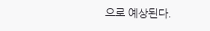으로 예상된다.